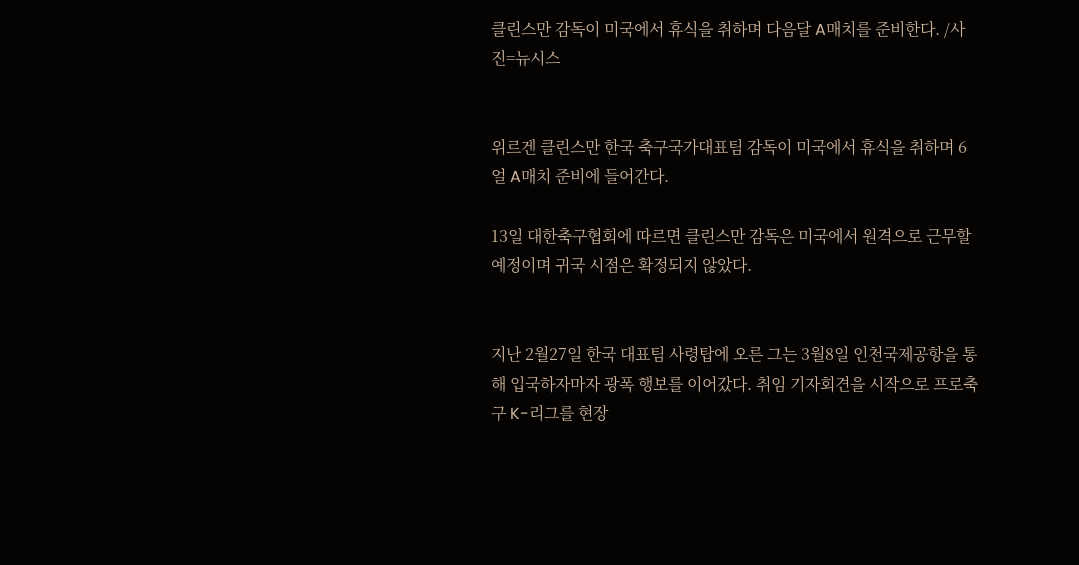클린스만 감독이 미국에서 휴식을 취하며 다음달 A매치를 준비한다. /사진=뉴시스


위르겐 클린스만 한국 축구국가대표팀 감독이 미국에서 휴식을 취하며 6얼 A매치 준비에 들어간다.

13일 대한축구협회에 따르면 클린스만 감독은 미국에서 원격으로 근무할 예정이며 귀국 시점은 확정되지 않았다.


지난 2월27일 한국 대표팀 사령탑에 오른 그는 3월8일 인천국제공항을 통해 입국하자마자 광폭 행보를 이어갔다. 취임 기자회견을 시작으로 프로축구 K-리그를 현장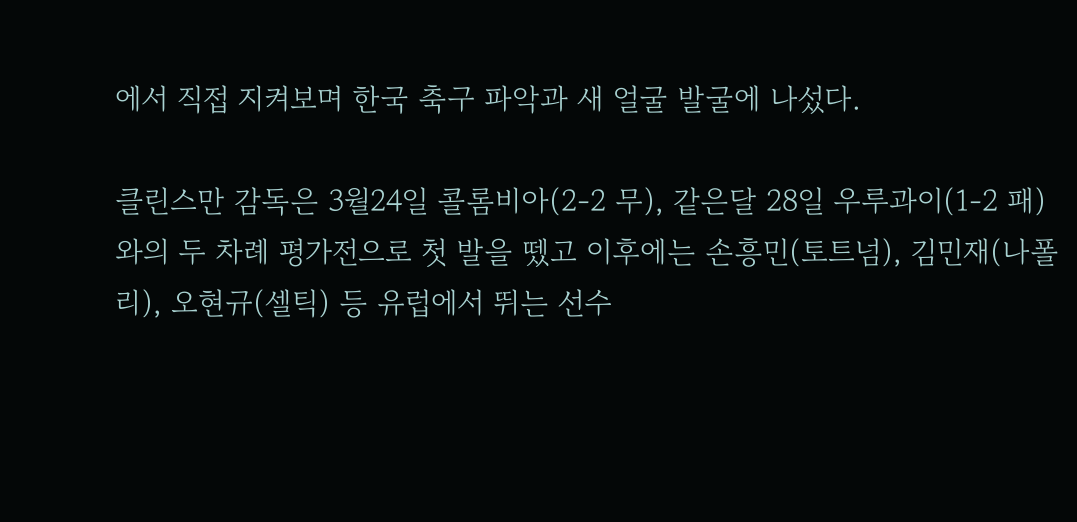에서 직접 지켜보며 한국 축구 파악과 새 얼굴 발굴에 나섰다.

클린스만 감독은 3월24일 콜롬비아(2-2 무), 같은달 28일 우루과이(1-2 패)와의 두 차례 평가전으로 첫 발을 뗐고 이후에는 손흥민(토트넘), 김민재(나폴리), 오현규(셀틱) 등 유럽에서 뛰는 선수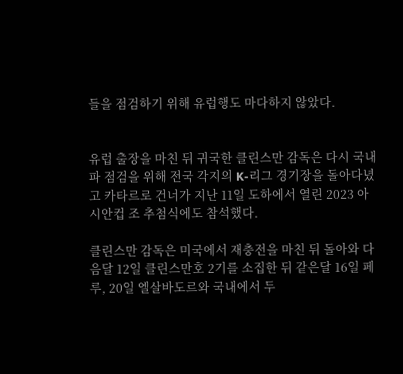들을 점검하기 위해 유럽행도 마다하지 않았다.


유럽 출장을 마친 뒤 귀국한 클린스만 감독은 다시 국내파 점검을 위해 전국 각지의 K-리그 경기장을 돌아다녔고 카타르로 건너가 지난 11일 도하에서 열린 2023 아시안컵 조 추첨식에도 참석했다.

클린스만 감독은 미국에서 재충전을 마친 뒤 돌아와 다음달 12일 클린스만호 2기를 소집한 뒤 같은달 16일 페루, 20일 엘살바도르와 국내에서 두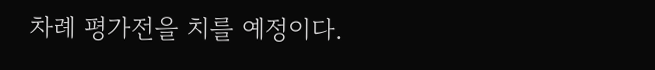차례 평가전을 치를 예정이다.